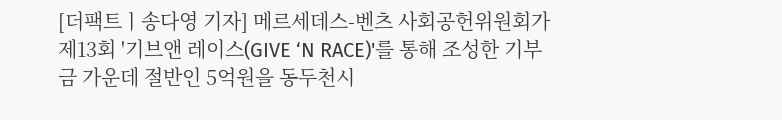[더팩트ㅣ송다영 기자] 메르세데스-벤츠 사회공헌위원회가 제13회 '기브앤 레이스(GIVE ‘N RACE)'를 통해 조성한 기부금 가운데 절반인 5억원을 동두천시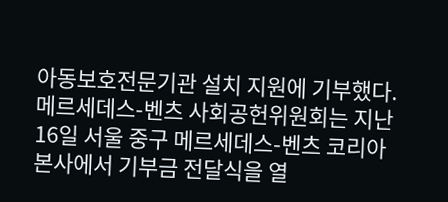아동보호전문기관 설치 지원에 기부했다.
메르세데스-벤츠 사회공헌위원회는 지난 16일 서울 중구 메르세데스-벤츠 코리아 본사에서 기부금 전달식을 열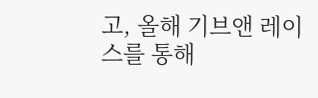고, 올해 기브앤 레이스를 통해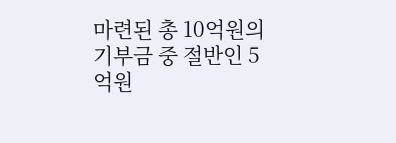마련된 총 10억원의 기부금 중 절반인 5억원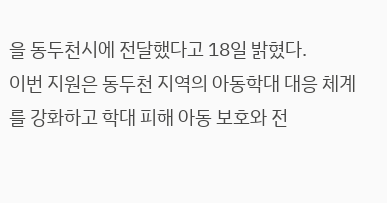을 동두천시에 전달했다고 18일 밝혔다.
이번 지원은 동두천 지역의 아동학대 대응 체계를 강화하고 학대 피해 아동 보호와 전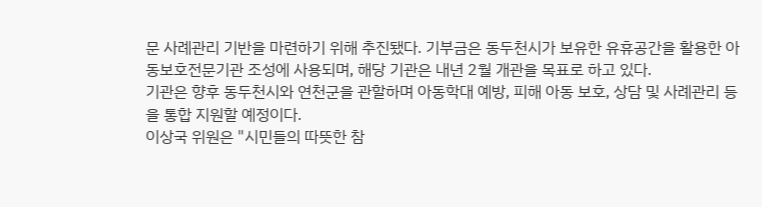문 사례관리 기반을 마련하기 위해 추진됐다. 기부금은 동두천시가 보유한 유휴공간을 활용한 아동보호전문기관 조성에 사용되며, 해당 기관은 내년 2월 개관을 목표로 하고 있다.
기관은 향후 동두천시와 연천군을 관할하며 아동학대 예방, 피해 아동 보호, 상담 및 사례관리 등을 통합 지원할 예정이다.
이상국 위원은 "시민들의 따뜻한 참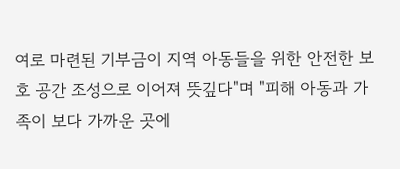여로 마련된 기부금이 지역 아동들을 위한 안전한 보호 공간 조성으로 이어져 뜻깊다"며 "피해 아동과 가족이 보다 가까운 곳에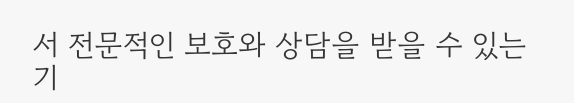서 전문적인 보호와 상담을 받을 수 있는 기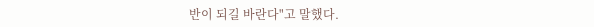반이 되길 바란다"고 말했다.